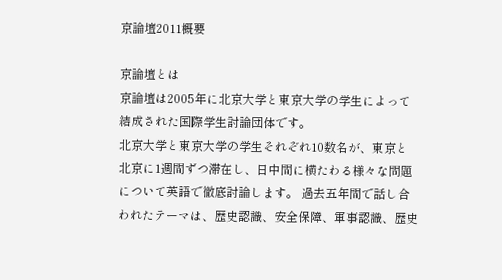京論壇2011概要

京論壇とは
京論壇は2005年に北京大学と東京大学の学生によって結成された国際学生討論団体です。
北京大学と東京大学の学生それぞれ10数名が、東京と北京に1週間ずつ滞在し、日中間に横たわる様々な問題について英語で徹底討論します。 過去五年間で話し合われたテーマは、歴史認識、安全保障、軍事認識、歴史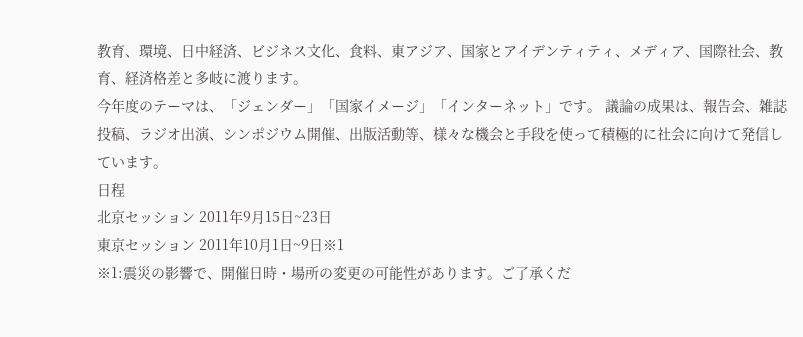教育、環境、日中経済、ビジネス文化、食料、東アジア、国家とアイデンティティ、メディア、国際社会、教育、経済格差と多岐に渡ります。
今年度のテーマは、「ジェンダー」「国家イメージ」「インターネット」です。 議論の成果は、報告会、雑誌投稿、ラジオ出演、シンポジウム開催、出版活動等、様々な機会と手段を使って積極的に社会に向けて発信しています。
日程
北京セッション 2011年9月15日~23日
東京セッション 2011年10月1日~9日※1
※1:震災の影響で、開催日時・場所の変更の可能性があります。ご了承くだ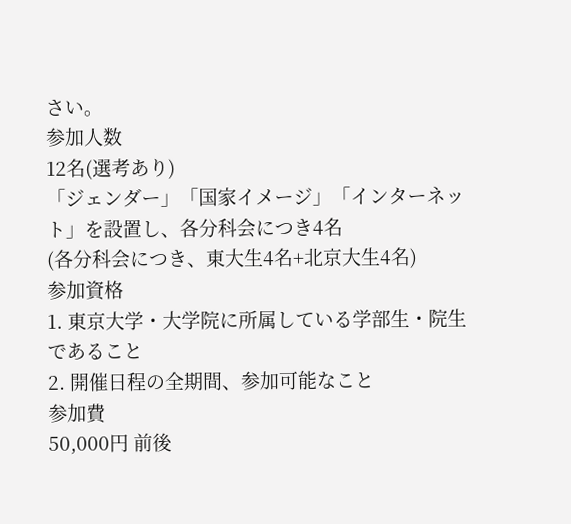さい。
参加人数
12名(選考あり)
「ジェンダー」「国家イメージ」「インターネット」を設置し、各分科会につき4名
(各分科会につき、東大生4名+北京大生4名)
参加資格
1. 東京大学・大学院に所属している学部生・院生であること
2. 開催日程の全期間、参加可能なこと
参加費
50,000円 前後